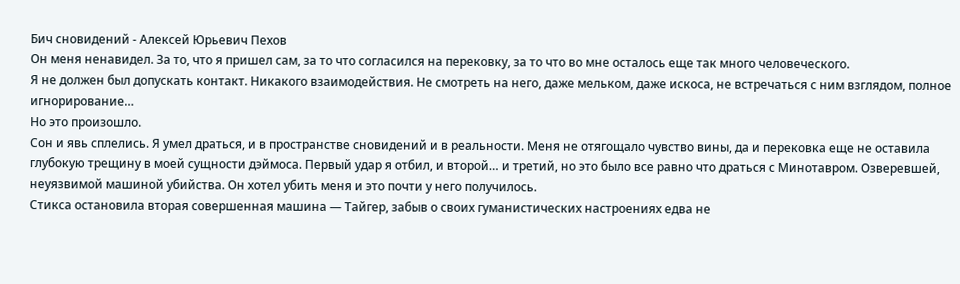Бич сновидений - Алексей Юрьевич Пехов
Он меня ненавидел. За то, что я пришел сам, за то что согласился на перековку, за то что во мне осталось еще так много человеческого.
Я не должен был допускать контакт. Никакого взаимодействия. Не смотреть на него, даже мельком, даже искоса, не встречаться с ним взглядом, полное игнорирование…
Но это произошло.
Сон и явь сплелись. Я умел драться, и в пространстве сновидений и в реальности. Меня не отягощало чувство вины, да и перековка еще не оставила глубокую трещину в моей сущности дэймоса. Первый удар я отбил, и второй… и третий, но это было все равно что драться с Минотавром. Озверевшей, неуязвимой машиной убийства. Он хотел убить меня и это почти у него получилось.
Стикса остановила вторая совершенная машина — Тайгер, забыв о своих гуманистических настроениях едва не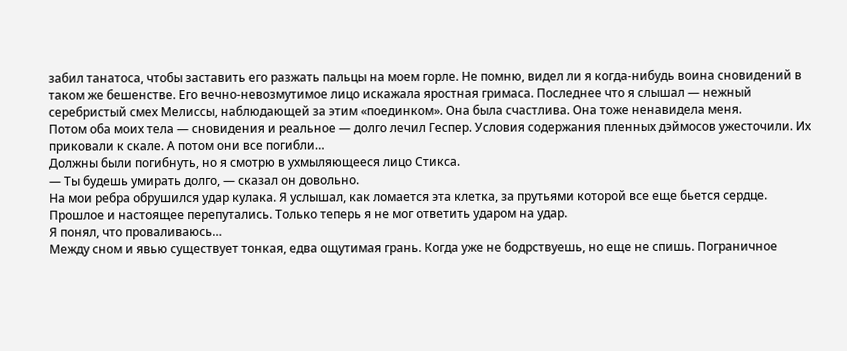забил танатоса, чтобы заставить его разжать пальцы на моем горле. Не помню, видел ли я когда-нибудь воина сновидений в таком же бешенстве. Его вечно-невозмутимое лицо искажала яростная гримаса. Последнее что я слышал — нежный серебристый смех Мелиссы, наблюдающей за этим «поединком». Она была счастлива. Она тоже ненавидела меня.
Потом оба моих тела — сновидения и реальное — долго лечил Геспер. Условия содержания пленных дэймосов ужесточили. Их приковали к скале. А потом они все погибли…
Должны были погибнуть, но я смотрю в ухмыляющееся лицо Стикса.
— Ты будешь умирать долго, — сказал он довольно.
На мои ребра обрушился удар кулака. Я услышал, как ломается эта клетка, за прутьями которой все еще бьется сердце.
Прошлое и настоящее перепутались. Только теперь я не мог ответить ударом на удар.
Я понял, что проваливаюсь…
Между сном и явью существует тонкая, едва ощутимая грань. Когда уже не бодрствуешь, но еще не спишь. Пограничное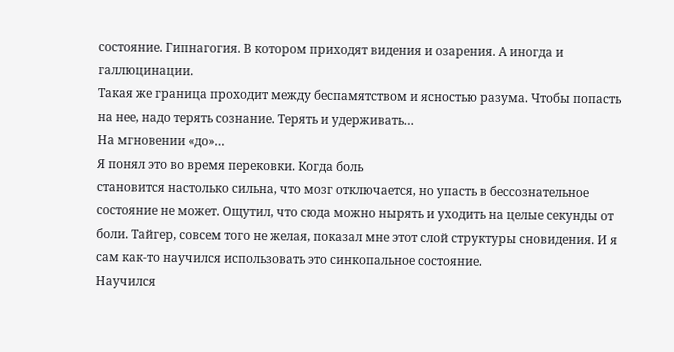состояние. Гипнагогия. В котором приходят видения и озарения. А иногда и галлюцинации.
Такая же граница проходит между беспамятством и ясностью разума. Чтобы попасть на нее, надо терять сознание. Терять и удерживать…
На мгновении «до»…
Я понял это во время перековки. Когда боль
становится настолько сильна, что мозг отключается, но упасть в бессознательное состояние не может. Ощутил, что сюда можно нырять и уходить на целые секунды от боли. Тайгер, совсем того не желая, показал мне этот слой структуры сновидения. И я сам как-то научился использовать это синкопальное состояние.
Научился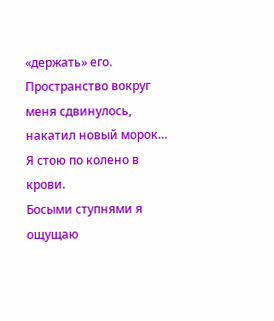«держать» его.
Пространство вокруг меня сдвинулось, накатил новый морок…
Я стою по колено в крови.
Босыми ступнями я ощущаю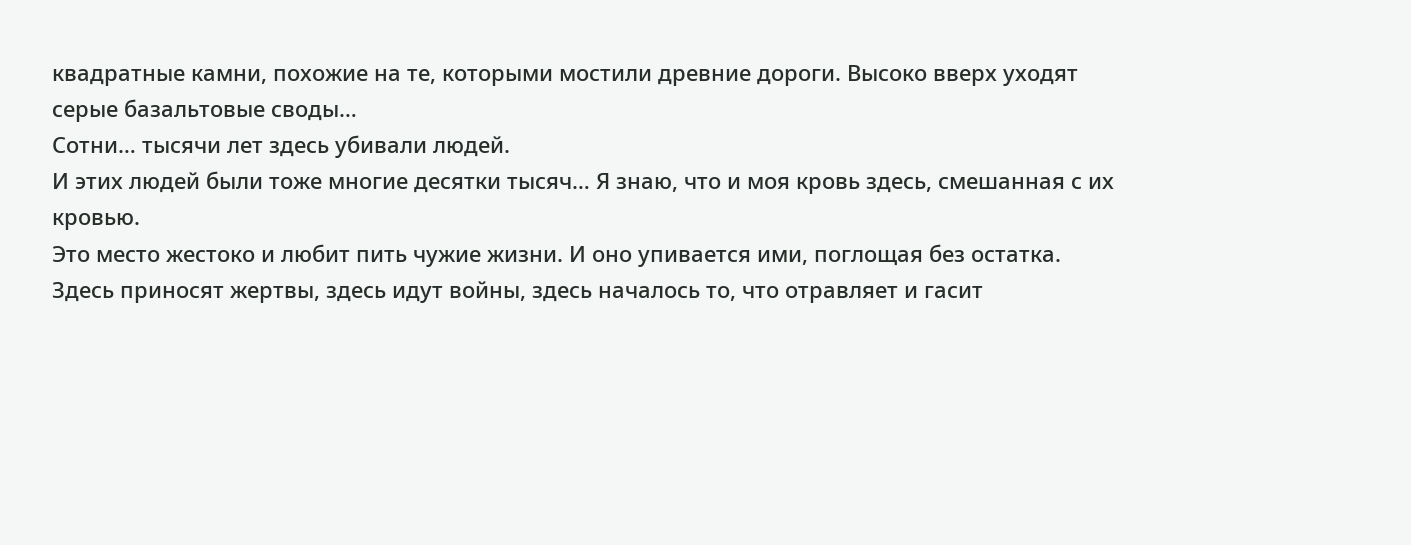квадратные камни, похожие на те, которыми мостили древние дороги. Высоко вверх уходят серые базальтовые своды…
Сотни… тысячи лет здесь убивали людей.
И этих людей были тоже многие десятки тысяч… Я знаю, что и моя кровь здесь, смешанная с их кровью.
Это место жестоко и любит пить чужие жизни. И оно упивается ими, поглощая без остатка.
Здесь приносят жертвы, здесь идут войны, здесь началось то, что отравляет и гасит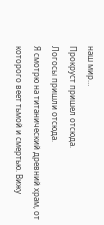наш мир…
Прокруст пришел отсюда.
Логосы пришли отсюда.
Я смотрю на титанический древний храм, от которого веет тьмой и смертью. Вижу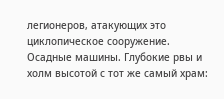легионеров, атакующих это циклопическое сооружение. Осадные машины. Глубокие рвы и холм высотой с тот же самый храм: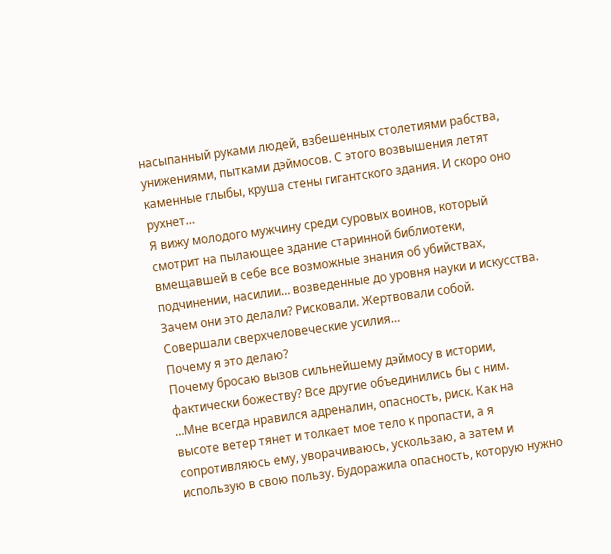насыпанный руками людей, взбешенных столетиями рабства, унижениями, пытками дэймосов. С этого возвышения летят каменные глыбы, круша стены гигантского здания. И скоро оно рухнет…
Я вижу молодого мужчину среди суровых воинов, который смотрит на пылающее здание старинной библиотеки, вмещавшей в себе все возможные знания об убийствах, подчинении, насилии… возведенные до уровня науки и искусства.
Зачем они это делали? Рисковали. Жертвовали собой. Совершали сверхчеловеческие усилия…
Почему я это делаю?
Почему бросаю вызов сильнейшему дэймосу в истории, фактически божеству? Все другие объединились бы с ним.
…Мне всегда нравился адреналин, опасность, риск. Как на высоте ветер тянет и толкает мое тело к пропасти, а я сопротивляюсь ему, уворачиваюсь, ускользаю, а затем и использую в свою пользу. Будоражила опасность, которую нужно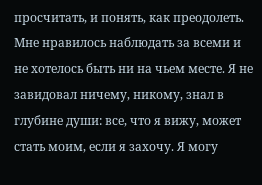просчитать, и понять, как преодолеть.
Мне нравилось наблюдать за всеми и не хотелось быть ни на чьем месте. Я не завидовал ничему, никому, знал в глубине души: все, что я вижу, может стать моим, если я захочу. Я могу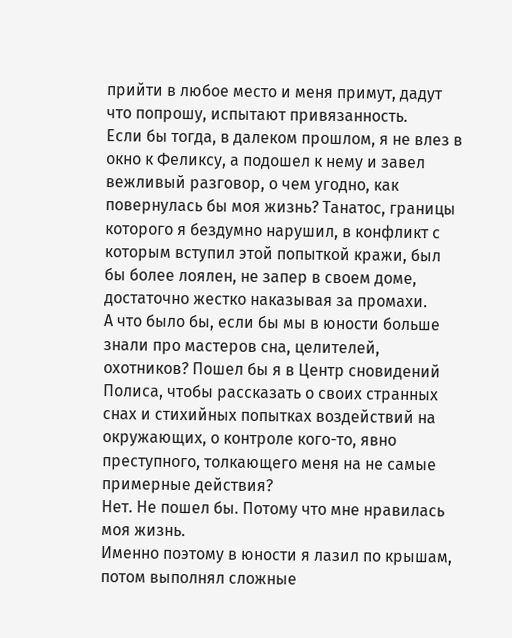прийти в любое место и меня примут, дадут что попрошу, испытают привязанность.
Если бы тогда, в далеком прошлом, я не влез в окно к Феликсу, а подошел к нему и завел вежливый разговор, о чем угодно, как повернулась бы моя жизнь? Танатос, границы которого я бездумно нарушил, в конфликт с которым вступил этой попыткой кражи, был бы более лоялен, не запер в своем доме, достаточно жестко наказывая за промахи.
А что было бы, если бы мы в юности больше знали про мастеров сна, целителей, охотников? Пошел бы я в Центр сновидений Полиса, чтобы рассказать о своих странных снах и стихийных попытках воздействий на окружающих, о контроле кого-то, явно преступного, толкающего меня на не самые примерные действия?
Нет. Не пошел бы. Потому что мне нравилась моя жизнь.
Именно поэтому в юности я лазил по крышам, потом выполнял сложные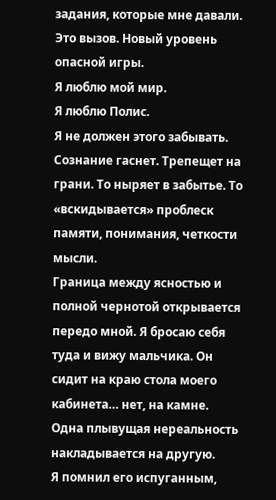задания, которые мне давали.
Это вызов. Новый уровень опасной игры.
Я люблю мой мир.
Я люблю Полис.
Я не должен этого забывать.
Сознание гаснет. Трепещет на грани. То ныряет в забытье. То «вскидывается» проблеск памяти, понимания, четкости мысли.
Граница между ясностью и полной чернотой открывается передо мной. Я бросаю себя туда и вижу мальчика. Он сидит на краю стола моего кабинета… нет, на камне. Одна плывущая нереальность накладывается на другую.
Я помнил его испуганным,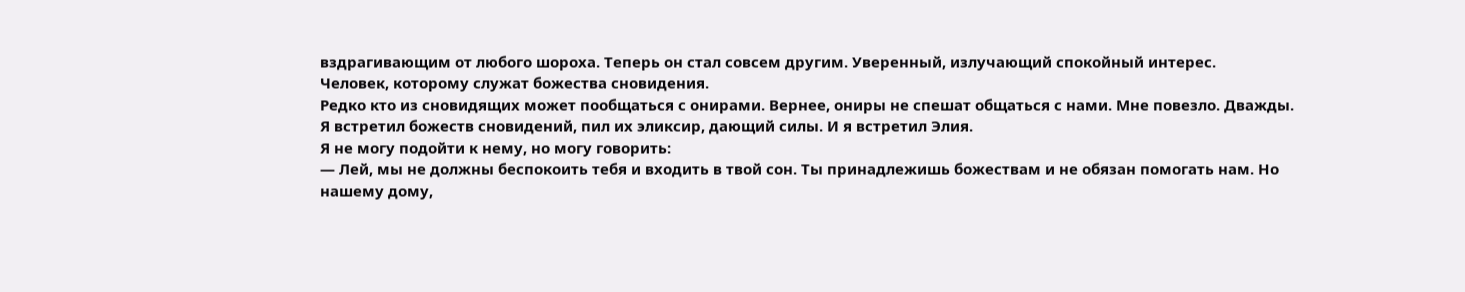вздрагивающим от любого шороха. Теперь он стал совсем другим. Уверенный, излучающий спокойный интерес.
Человек, которому служат божества сновидения.
Редко кто из сновидящих может пообщаться с онирами. Вернее, ониры не спешат общаться с нами. Мне повезло. Дважды. Я встретил божеств сновидений, пил их эликсир, дающий силы. И я встретил Элия.
Я не могу подойти к нему, но могу говорить:
— Лей, мы не должны беспокоить тебя и входить в твой сон. Ты принадлежишь божествам и не обязан помогать нам. Но нашему дому,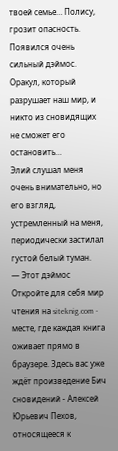твоей семье… Полису, грозит опасность. Появился очень сильный дэймос. Оракул, который разрушает наш мир, и никто из сновидящих не сможет его остановить…
Элий слушал меня очень внимательно, но его взгляд, устремленный на меня, периодически застилал густой белый туман.
— Этот дэймос
Откройте для себя мир чтения на siteknig.com - месте, где каждая книга оживает прямо в браузере. Здесь вас уже ждёт произведение Бич сновидений - Алексей Юрьевич Пехов, относящееся к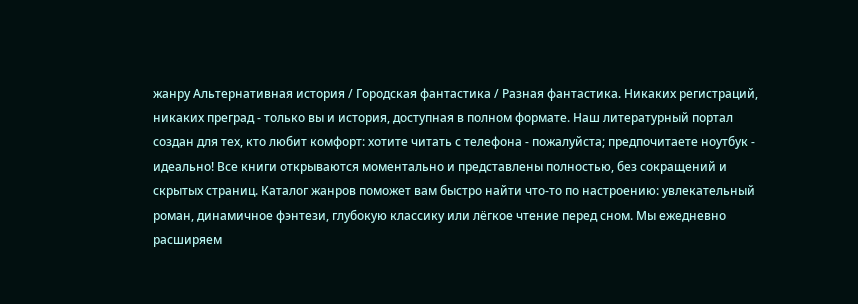жанру Альтернативная история / Городская фантастика / Разная фантастика. Никаких регистраций, никаких преград - только вы и история, доступная в полном формате. Наш литературный портал создан для тех, кто любит комфорт: хотите читать с телефона - пожалуйста; предпочитаете ноутбук - идеально! Все книги открываются моментально и представлены полностью, без сокращений и скрытых страниц. Каталог жанров поможет вам быстро найти что-то по настроению: увлекательный роман, динамичное фэнтези, глубокую классику или лёгкое чтение перед сном. Мы ежедневно расширяем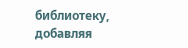библиотеку, добавляя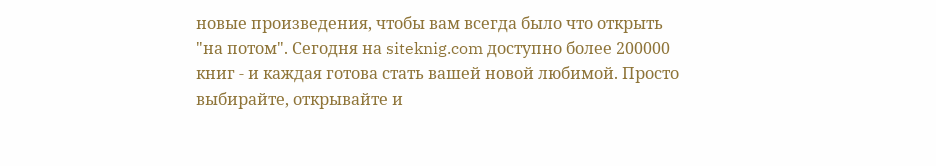новые произведения, чтобы вам всегда было что открыть "на потом". Сегодня на siteknig.com доступно более 200000 книг - и каждая готова стать вашей новой любимой. Просто выбирайте, открывайте и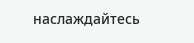наслаждайтесь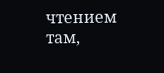чтением там,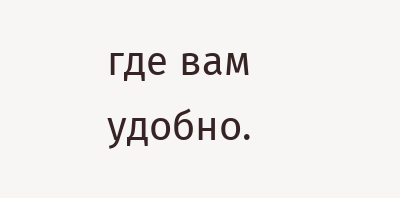где вам удобно.